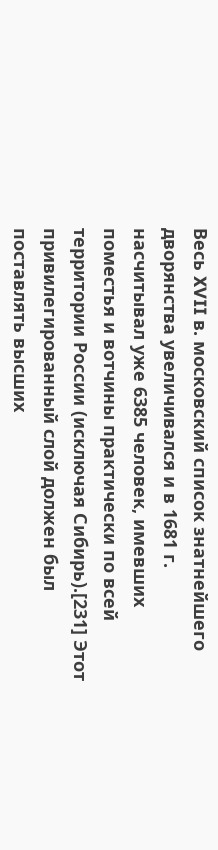Весь XVII в. московский список знатнейшего дворянства увеличивался и в 1681 г. насчитывал уже 6385 человек, имевших поместья и вотчины практически по всей территории России (исключая Сибирь).[231] Этот привилегированный слой должен был поставлять высших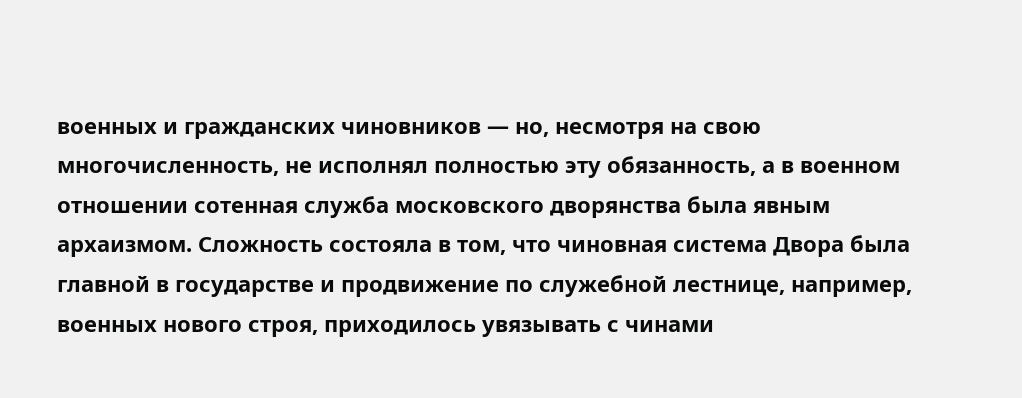военных и гражданских чиновников — но, несмотря на свою многочисленность, не исполнял полностью эту обязанность, а в военном отношении сотенная служба московского дворянства была явным архаизмом. Сложность состояла в том, что чиновная система Двора была главной в государстве и продвижение по служебной лестнице, например, военных нового строя, приходилось увязывать с чинами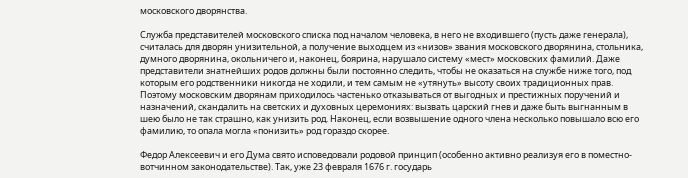московского дворянства.

Служба представителей московского списка под началом человека, в него не входившего (пусть даже генерала), считалась для дворян унизительной, а получение выходцем из «низов» звания московского дворянина, стольника, думного дворянина, окольничего и, наконец, боярина, нарушало систему «мест» московских фамилий. Даже представители знатнейших родов должны были постоянно следить, чтобы не оказаться на службе ниже того, под которым его родственники никогда не ходили, и тем самым не «утянуть» высоту своих традиционных прав. Поэтому московским дворянам приходилось частенько отказываться от выгодных и престижных поручений и назначений, скандалить на светских и духовных церемониях: вызвать царский гнев и даже быть выгнанным в шею было не так страшно, как унизить род. Наконец, если возвышение одного члена несколько повышало всю его фамилию, то опала могла «понизить» род гораздо скорее.

Федор Алексеевич и его Дума свято исповедовали родовой принцип (особенно активно реализуя его в поместно-вотчинном законодательстве). Так, уже 23 февраля 1676 г. государь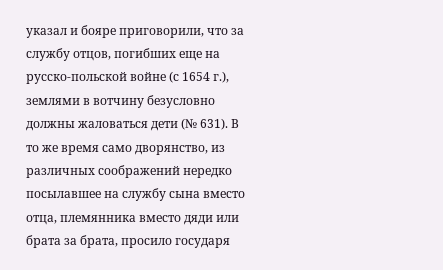указал и бояре приговорили, что за службу отцов, погибших еще на русско-польской войне (с 1654 г.), землями в вотчину безусловно должны жаловаться дети (№ 631). В то же время само дворянство, из различных соображений нередко посылавшее на службу сына вместо отца, племянника вместо дяди или брата за брата, просило государя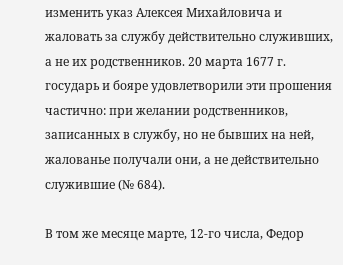изменить указ Алексея Михайловича и жаловать за службу действительно служивших, а не их родственников. 20 марта 1677 г. государь и бояре удовлетворили эти прошения частично: при желании родственников, записанных в службу, но не бывших на ней, жалованье получали они, а не действительно служившие (№ 684).

В том же месяце марте, 12-го числа, Федор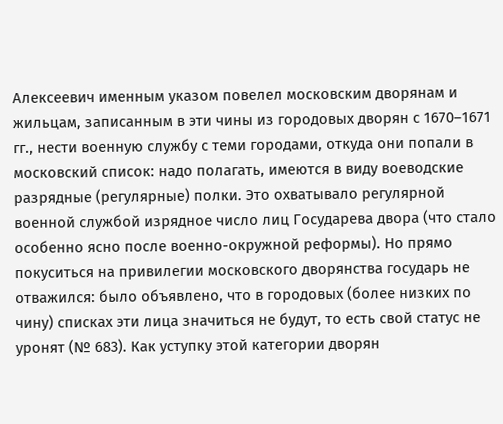Алексеевич именным указом повелел московским дворянам и жильцам, записанным в эти чины из городовых дворян с 1670–1671 гг., нести военную службу с теми городами, откуда они попали в московский список: надо полагать, имеются в виду воеводские разрядные (регулярные) полки. Это охватывало регулярной военной службой изрядное число лиц Государева двора (что стало особенно ясно после военно-окружной реформы). Но прямо покуситься на привилегии московского дворянства государь не отважился: было объявлено, что в городовых (более низких по чину) списках эти лица значиться не будут, то есть свой статус не уронят (№ 683). Как уступку этой категории дворян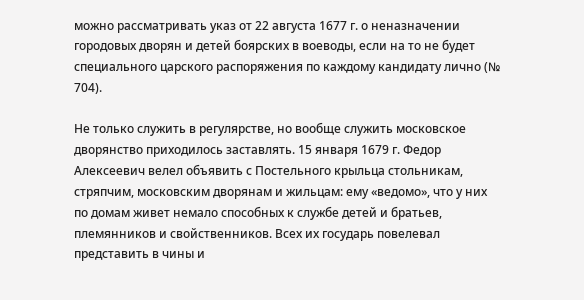можно рассматривать указ от 22 августа 1677 г. о неназначении городовых дворян и детей боярских в воеводы, если на то не будет специального царского распоряжения по каждому кандидату лично (№ 704).

Не только служить в регулярстве, но вообще служить московское дворянство приходилось заставлять. 15 января 1679 г. Федор Алексеевич велел объявить с Постельного крыльца стольникам, стряпчим, московским дворянам и жильцам: ему «ведомо», что у них по домам живет немало способных к службе детей и братьев, племянников и свойственников. Всех их государь повелевал представить в чины и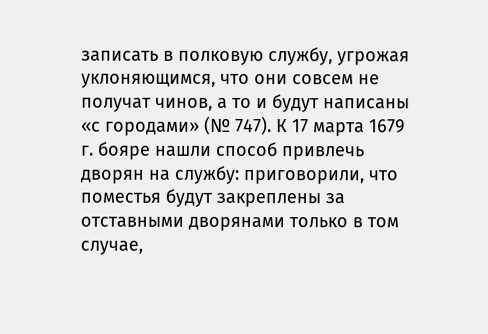записать в полковую службу, угрожая уклоняющимся, что они совсем не получат чинов, а то и будут написаны «с городами» (№ 747). К 17 марта 1679 г. бояре нашли способ привлечь дворян на службу: приговорили, что поместья будут закреплены за отставными дворянами только в том случае,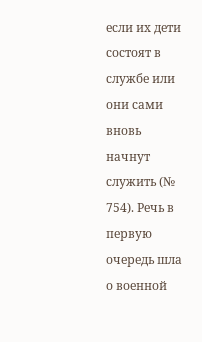если их дети состоят в службе или они сами вновь начнут служить (№ 754). Речь в первую очередь шла о военной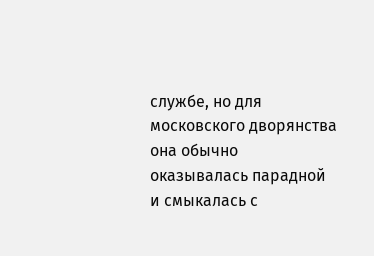службе, но для московского дворянства она обычно оказывалась парадной и смыкалась с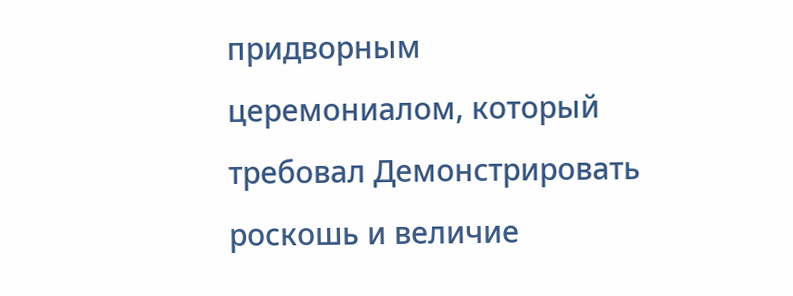придворным церемониалом, который требовал Демонстрировать роскошь и величие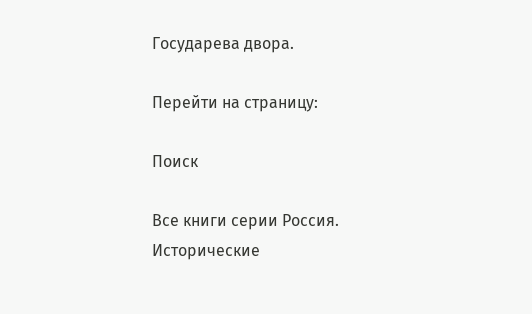Государева двора.

Перейти на страницу:

Поиск

Все книги серии Россия. Исторические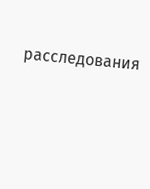расследования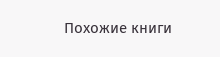Похожие книги